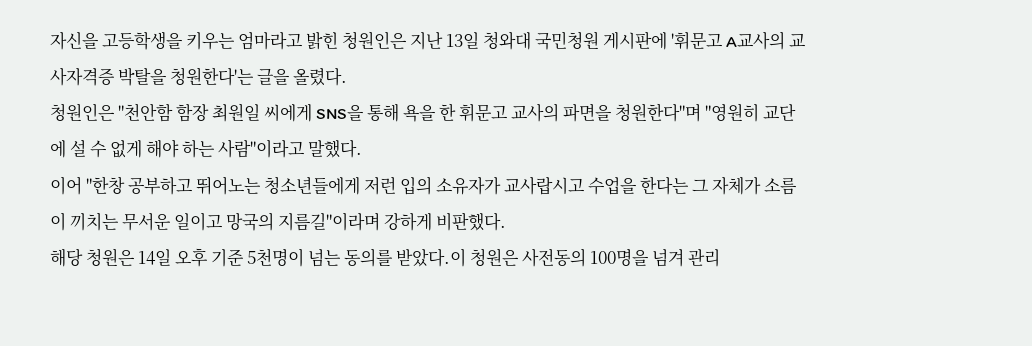자신을 고등학생을 키우는 엄마라고 밝힌 청원인은 지난 13일 청와대 국민청원 게시판에 '휘문고 A교사의 교사자격증 박탈을 청원한다'는 글을 올렸다.
청원인은 "천안함 함장 최원일 씨에게 SNS을 통해 욕을 한 휘문고 교사의 파면을 청원한다"며 "영원히 교단에 설 수 없게 해야 하는 사람"이라고 말했다.
이어 "한창 공부하고 뛰어노는 청소년들에게 저런 입의 소유자가 교사랍시고 수업을 한다는 그 자체가 소름이 끼치는 무서운 일이고 망국의 지름길"이라며 강하게 비판했다.
해당 청원은 14일 오후 기준 5천명이 넘는 동의를 받았다.이 청원은 사전동의 100명을 넘겨 관리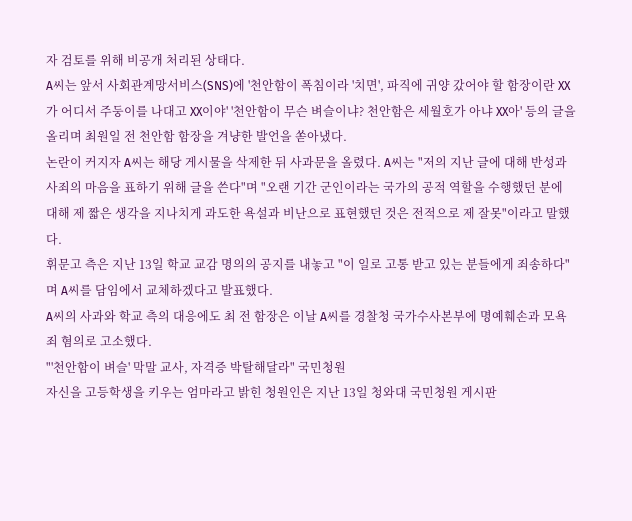자 검토를 위해 비공개 처리된 상태다.
A씨는 앞서 사회관계망서비스(SNS)에 '천안함이 폭침이라 '치면', 파직에 귀양 갔어야 할 함장이란 XX가 어디서 주둥이를 나대고 XX이야' '천안함이 무슨 벼슬이냐? 천안함은 세월호가 아냐 XX아' 등의 글을 올리며 최원일 전 천안함 함장을 겨냥한 발언을 쏟아냈다.
논란이 커지자 A씨는 해당 게시물을 삭제한 뒤 사과문을 올렸다. A씨는 "저의 지난 글에 대해 반성과 사죄의 마음을 표하기 위해 글을 쓴다"며 "오랜 기간 군인이라는 국가의 공적 역할을 수행했던 분에 대해 제 짧은 생각을 지나치게 과도한 욕설과 비난으로 표현했던 것은 전적으로 제 잘못"이라고 말했다.
휘문고 측은 지난 13일 학교 교감 명의의 공지를 내놓고 "이 일로 고통 받고 있는 분들에게 죄송하다"며 A씨를 담임에서 교체하겠다고 발표했다.
A씨의 사과와 학교 측의 대응에도 최 전 함장은 이날 A씨를 경찰청 국가수사본부에 명예훼손과 모욕죄 혐의로 고소했다.
"'천안함이 벼슬' 막말 교사, 자격증 박탈해달라" 국민청원
자신을 고등학생을 키우는 엄마라고 밝힌 청원인은 지난 13일 청와대 국민청원 게시판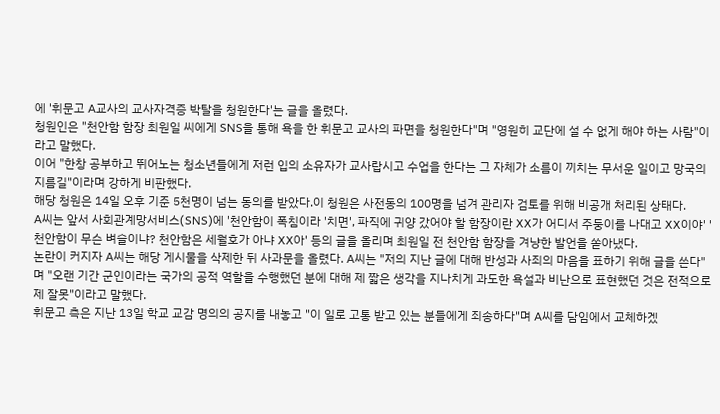에 '휘문고 A교사의 교사자격증 박탈을 청원한다'는 글을 올렸다.
청원인은 "천안함 함장 최원일 씨에게 SNS을 통해 욕을 한 휘문고 교사의 파면을 청원한다"며 "영원히 교단에 설 수 없게 해야 하는 사람"이라고 말했다.
이어 "한창 공부하고 뛰어노는 청소년들에게 저런 입의 소유자가 교사랍시고 수업을 한다는 그 자체가 소름이 끼치는 무서운 일이고 망국의 지름길"이라며 강하게 비판했다.
해당 청원은 14일 오후 기준 5천명이 넘는 동의를 받았다.이 청원은 사전동의 100명을 넘겨 관리자 검토를 위해 비공개 처리된 상태다.
A씨는 앞서 사회관계망서비스(SNS)에 '천안함이 폭침이라 '치면', 파직에 귀양 갔어야 할 함장이란 XX가 어디서 주둥이를 나대고 XX이야' '천안함이 무슨 벼슬이냐? 천안함은 세월호가 아냐 XX아' 등의 글을 올리며 최원일 전 천안함 함장을 겨냥한 발언을 쏟아냈다.
논란이 커지자 A씨는 해당 게시물을 삭제한 뒤 사과문을 올렸다. A씨는 "저의 지난 글에 대해 반성과 사죄의 마음을 표하기 위해 글을 쓴다"며 "오랜 기간 군인이라는 국가의 공적 역할을 수행했던 분에 대해 제 짧은 생각을 지나치게 과도한 욕설과 비난으로 표현했던 것은 전적으로 제 잘못"이라고 말했다.
휘문고 측은 지난 13일 학교 교감 명의의 공지를 내놓고 "이 일로 고통 받고 있는 분들에게 죄송하다"며 A씨를 담임에서 교체하겠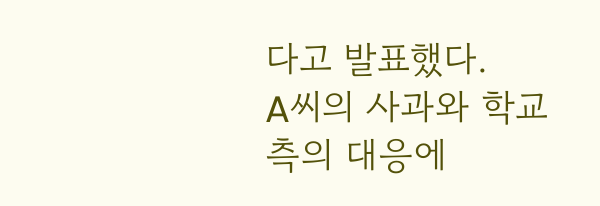다고 발표했다.
A씨의 사과와 학교 측의 대응에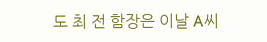도 최 전 함장은 이날 A씨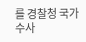를 경찰청 국가수사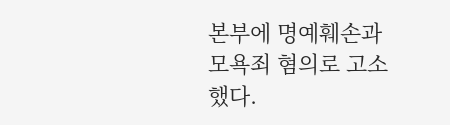본부에 명예훼손과 모욕죄 혐의로 고소했다.